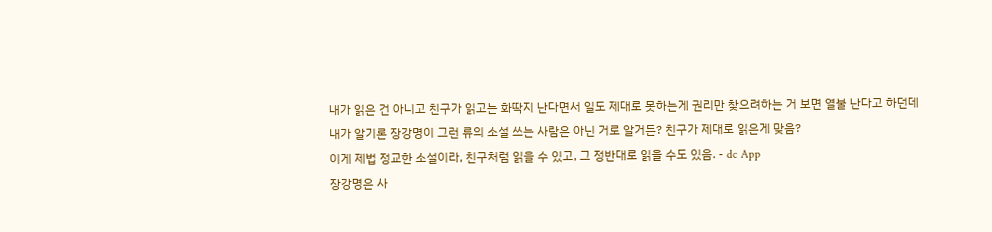내가 읽은 건 아니고 친구가 읽고는 화딱지 난다면서 일도 제대로 못하는게 권리만 찾으려하는 거 보면 열불 난다고 하던데 내가 알기론 장강명이 그런 류의 소설 쓰는 사람은 아닌 거로 알거든? 친구가 제대로 읽은게 맞음?
이게 제법 정교한 소설이라, 친구처럼 읽을 수 있고, 그 정반대로 읽을 수도 있음. - dc App
장강명은 사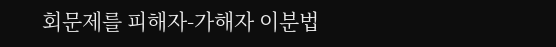회문제를 피해자-가해자 이분법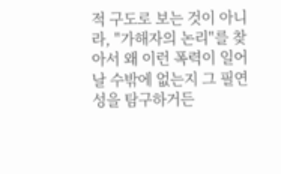적 구도로 보는 것이 아니라, "가해자의 논리"를 찾아서 왜 이런 폭력이 일어날 수밖에 없는지 그 필연성을 탐구하거든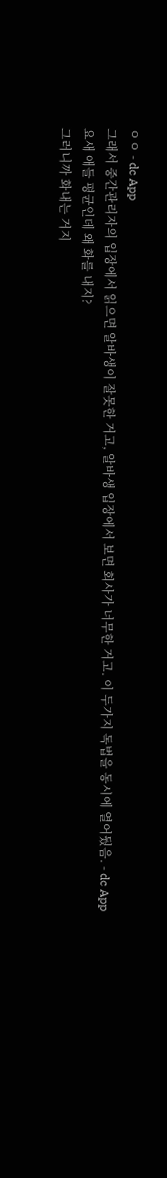ㅇㅇ - dc App
그래서 중간관리자의 입장에서 읽으면 알바생이 잘못한 거고, 알바생 입장에서 보면 회사가 너무한 거고. 이 두가지 독법을 동시에 열어뒀음. - dc App
요새 애들 평균인데 왜 화를 내지?
그러니까 화내는 거지